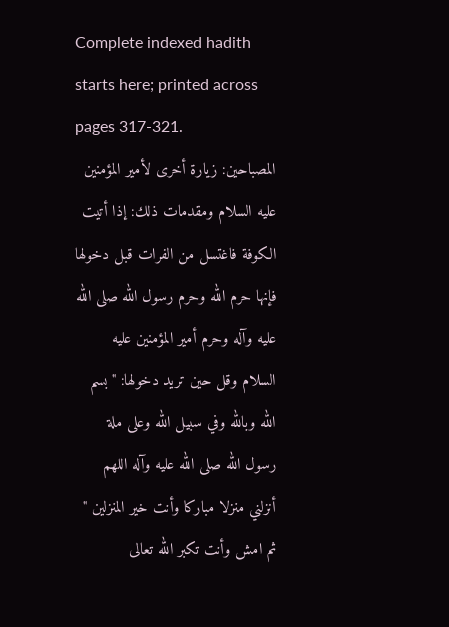Complete indexed hadith starts here; printed across pages 317-321.
المصباحين: زيارة أخرى لأمير المؤمنين عليه السلام ومقدمات ذلك: إذا أتيت الكوفة فاغتسل من الفرات قبل دخولها فإنها حرم الله وحرم رسول الله صلى الله عليه وآله وحرم أمير المؤمنين عليه السلام وقل حين تريد دخولها: " بسم الله وبالله وفي سبيل الله وعلى ملة رسول الله صلى الله عليه وآله اللهم أنزلني منزلا مباركا وأنت خير المنزلين " ثم امش وأنت تكبر الله تعالى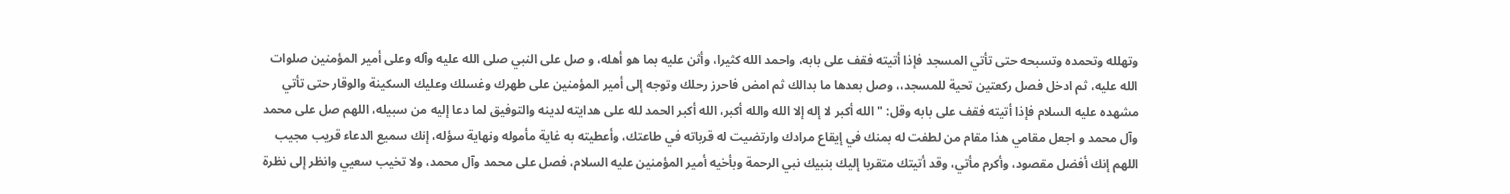وتهلله وتحمده وتسبحه حتى تأتي المسجد فإذا أتيته فقف على بابه، واحمد الله كثيرا، وأثن عليه بما هو أهله، و صل على النبي صلى الله عليه وآله وعلى أمير المؤمنين صلوات الله عليه، ثم ادخل فصل ركعتين تحية للمسجد،، وصل بعدها ما بدالك ثم امض فاحرز رحلك وتوجه إلى أمير المؤمنين على طهرك وغسلك وعليك السكينة والوقار حتى تأتي مشهده عليه السلام فإذا أتيته فقف على بابه وقل: " الله أكبر لا إله إلا الله والله أكبر، الله أكبر الحمد لله على هدايته لدينه والتوفيق لما دعا إليه من سبيله، اللهم صل على محمد وآل محمد و اجعل مقامي هذا مقام من لطفت له بمنك في إيقاع مرادك وارتضيت له قرباته في طاعتك، وأعطيته به غاية مأموله ونهاية سؤله، إنك سميع الدعاء قريب مجيب اللهم إنك أفضل مقصود، وأكرم مأتي، وقد أتيتك متقربا إليك بنبيك نبي الرحمة وبأخيه أمير المؤمنين عليه السلام، فصل على محمد وآل محمد، ولا تخيب سعيي وانظر إلى نظرة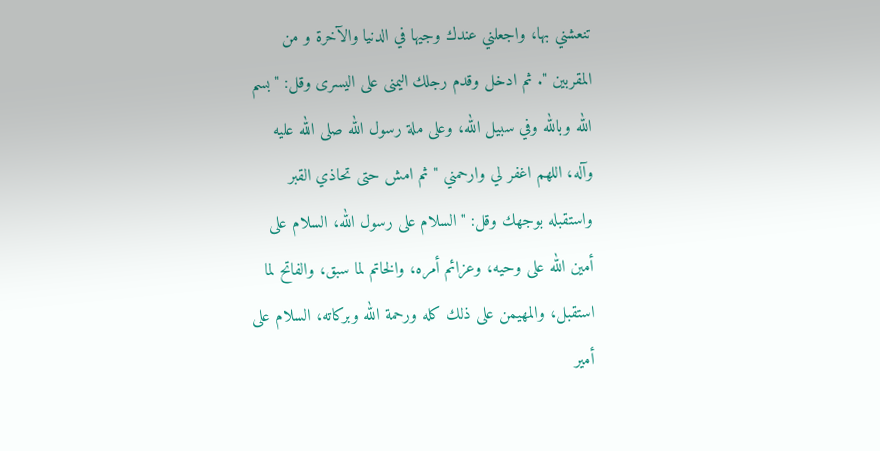تنعشني بها، واجعلني عندك وجيها في الدنيا والآخرة و من المقربين ". ثم ادخل وقدم رجلك اليمنى على اليسرى وقل: " بسم الله وبالله وفي سبيل الله، وعلى ملة رسول الله صلى الله عليه وآله، اللهم اغفر لي وارحمني " ثم امش حتى تحاذي القبر واستقبله بوجهك وقل: " السلام على رسول الله، السلام على أمين الله على وحيه، وعزائم أمره، والخاتم لما سبق، والفاتح لما استقبل، والمهيمن على ذلك كله ورحمة الله وبركاته، السلام على أمير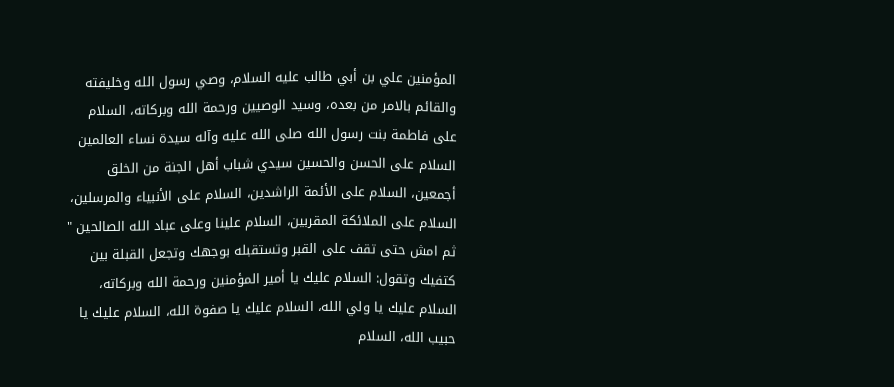المؤمنين علي بن أبي طالب عليه السلام، وصي رسول الله وخليفته والقائم بالامر من بعده، وسيد الوصيين ورحمة الله وبركاته، السلام على فاطمة بنت رسول الله صلى الله عليه وآله سيدة نساء العالمين السلام على الحسن والحسين سيدي شباب أهل الجنة من الخلق أجمعين، السلام على الأئمة الراشدين، السلام على الأنبياء والمرسلين، السلام على الملائكة المقربين، السلام علينا وعلى عباد الله الصالحين " ثم امش حتى تقف على القبر وتستقبله بوجهك وتجعل القبلة بين كتفيك وتقول: السلام عليك يا أمير المؤمنين ورحمة الله وبركاته، السلام عليك يا ولي الله، السلام عليك يا صفوة الله، السلام عليك يا حبيب الله، السلام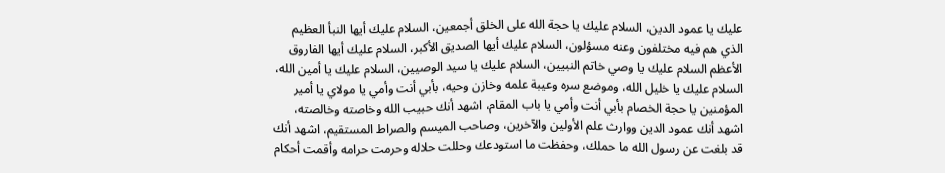عليك يا عمود الدين، السلام عليك يا حجة الله على الخلق أجمعين، السلام عليك أيها النبأ العظيم الذي هم فيه مختلفون وعنه مسؤلون، السلام عليك أيها الصديق الأكبر، السلام عليك أيها الفاروق الأعظم السلام عليك يا وصي خاتم النبيين، السلام عليك يا سيد الوصيين، السلام عليك يا أمين الله، السلام عليك يا خليل الله، وموضع سره وعيبة علمه وخازن وحيه، بأبي أنت وأمي يا مولاي يا أمير المؤمنين يا حجة الخصام بأبي أنت وأمي يا باب المقام، اشهد أنك حبيب الله وخاصته وخالصته، اشهد أنك عمود الدين ووارث علم الأولين والآخرين، وصاحب الميسم والصراط المستقيم، اشهد أنك قد بلغت عن رسول الله ما حملك، وحفظت ما استودعك وحللت حلاله وحرمت حرامه وأقمت أحكام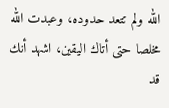الله ولم تتعد حدوده، وعبدت الله مخلصا حتى أتاك اليقين، اشهد أنك قد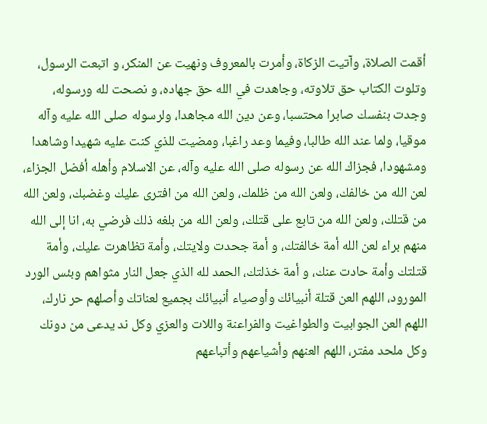أقمت الصلاة، وآتيت الزكاة، وأمرت بالمعروف ونهيت عن المنكر، و اتبعت الرسول، وتلوت الكتاب حق تلاوته، وجاهدت في الله حق جهاده، و نصحت لله ورسوله، وجدت بنفسك صابرا محتسبا، وعن دين الله مجاهدا، ولرسوله صلى الله عليه وآله موقيا، ولما عند الله طالبا، وفيما وعد راغبا، ومضيت للذي كنت عليه شهيدا وشاهدا ومشهودا، فجزاك الله عن رسوله صلى الله عليه وآله، عن الاسلام وأهله أفضل الجزاء، لعن الله من خالفك، ولعن الله من ظلمك، ولعن الله من افترى عليك وغضبك، ولعن الله من قتلك، ولعن الله من تابع على قتلك، ولعن الله من بلغه ذلك فرضي به، انا إلى الله منهم براء لعن الله أمة خالفتك، و أمة جحدت ولايتك، وأمة تظاهرت عليك، وأمة قتلتك وأمة حادت عنك، و أمة خذلتك، الحمد لله الذي جعل النار مثواهم وبئس الورد المورود، اللهم العن قتلة أنبيائك وأوصياء أنبيائك بجميع لعناتك وأصلهم حر نارك، اللهم العن الجوابيت والطواغيت والفراعنة واللات والعزي وكل ند يدعى من دونك وكل ملحد مفتر، اللهم العنهم وأشياعهم وأتباعهم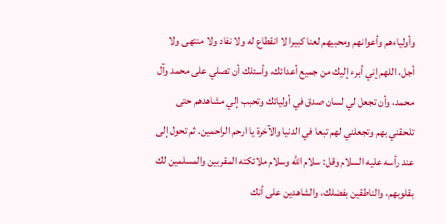وأولياءهم وأعوانهم ومحبيهم لعنا كبيرا لا انقطاع له ولا نفاد ولا منتهى ولا أجل، اللهم إني أبرء إليك من جميع أعدائك، وأسئلك أن تصلي على محمد وآل محمد، وأن تجعل لي لسان صدق في أوليائك وتحبب إلي مشاهدهم حتى تلحقني بهم وتجعلني لهم تبعا في الدنيا والآخرة يا ارحم الراحمين. ثم تحول إلى عند رأسه عليه السلام وقل: سلام الله وسلام ملائكته المقربين والمسلمين لك بقلوبهم، والناطقين بفضلك، والشاهدين على أنك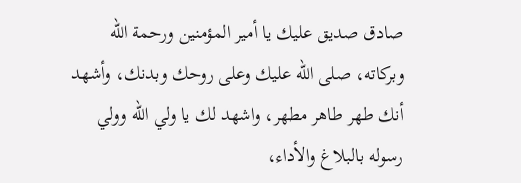صادق صديق عليك يا أمير المؤمنين ورحمة الله وبركاته، صلى الله عليك وعلى روحك وبدنك، وأشهد أنك طهر طاهر مطهر، واشهد لك يا ولي الله وولي رسوله بالبلاغ والأداء،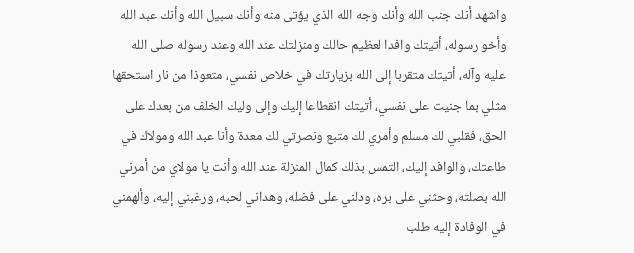واشهد أنك جنب الله وأنك وجه الله الذي يؤتى منه وأنك سبيل الله وأنك عبد الله وأخو رسوله، أتيتك وافدا لعظيم حالك ومنزلتك عند الله وعند رسوله صلى الله عليه وآله، أتيتك متقربا إلى الله بزيارتك في خلاص نفسي، متعوذا من نار استحقها مثلي بما جنيت على نفسي، أتيتك انقطاعا إليك وإلى وليك الخلف من بعدك على الحق، فقلبي لك مسلم وأمري لك متبع ونصرتي لك معدة وأنا عبد الله ومولاك في طاعتك، والوافد إليك، التمس بذلك كمال المنزلة عند الله وأنت يا مولاي من أمرني الله بصلته، وحثني على بره، ودلني على فضله، وهداني لحبه، ورغبني إليه، وألهمني في الوفادة إليه طلب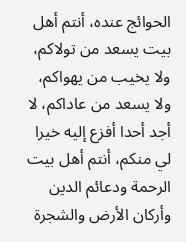الحوائج عنده، أنتم أهل بيت يسعد من تولاكم، ولا يخيب من يهواكم، ولا يسعد من عاداكم، لا أجد أحدا أفزع إليه خيرا لي منكم، أنتم أهل بيت الرحمة ودعائم الدين وأركان الأرض والشجرة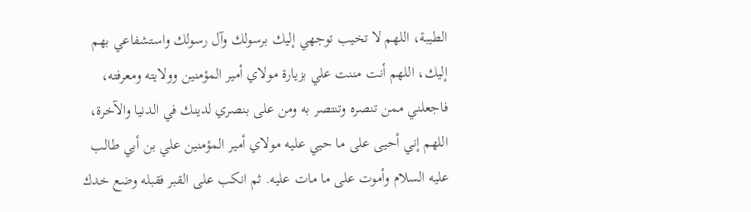الطيبة، اللهم لا تخيب توجهي إليك برسولك وآل رسولك واستشفاعي بهم إليك، اللهم أنت مننت علي بزيارة مولاي أمير المؤمنين وولايته ومعرفته، فاجعلني ممن تنصره وتنتصر به ومن على بنصري لدينك في الدنيا والآخرة، اللهم إني أحيى على ما حيي عليه مولاي أمير المؤمنين علي بن أبي طالب عليه السلام وأموت على ما مات عليه. ثم انكب على القبر فقبله وضع خدك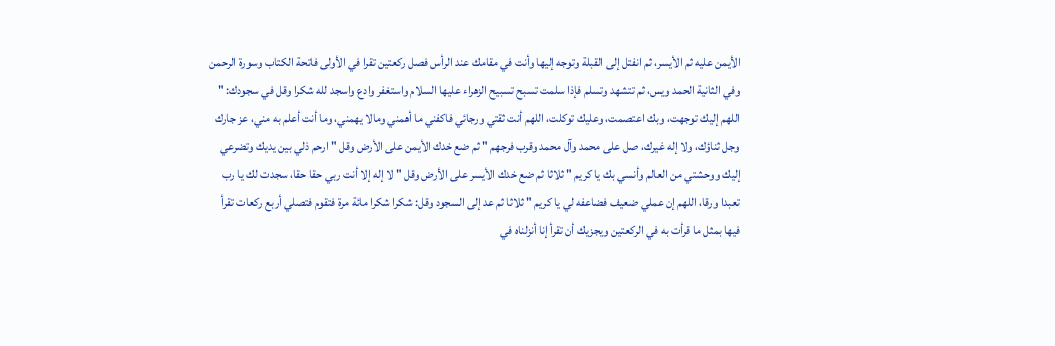الأيمن عليه ثم الأيسر، ثم انفتل إلى القبلة وتوجه إليها وأنت في مقامك عند الرأس فصل ركعتين تقرا في الأولى فاتحة الكتاب وسورة الرحمن وفي الثانية الحمد ويس، ثم تتشهد وتسلم فإذا سلمت تسبح تسبيح الزهراء عليها السلام واستغفر وادع واسجد لله شكرا وقل في سجودك: " اللهم إليك توجهت، وبك اعتصمت، وعليك توكلت، اللهم أنت ثقتي ورجائي فاكفني ما أهمني ومالا يهمني، وما أنت أعلم به مني، عز جارك وجل ثناؤك، ولا إله غيرك، صل على محمد وآل محمد وقرب فرجهم " ثم ضع خدك الأيمن على الأرض وقل " ارحم ذلي بين يديك وتضرعي إليك ووحشتي من العالم وأنسي بك يا كريم " ثلاثا ثم ضع خدك الأيسر على الأرض وقل " لا إله إلا أنت ربي حقا حقا، سجدت لك يا رب تعبدا ورقا، اللهم إن عملي ضعيف فضاعفه لي يا كريم " ثلاثا ثم عد إلى السجود وقل: شكرا شكرا مائة مرة فتقوم فتصلي أربع ركعات تقرأ فيها بمثل ما قرأت به في الركعتين ويجزيك أن تقرأ إنا أنزلناه في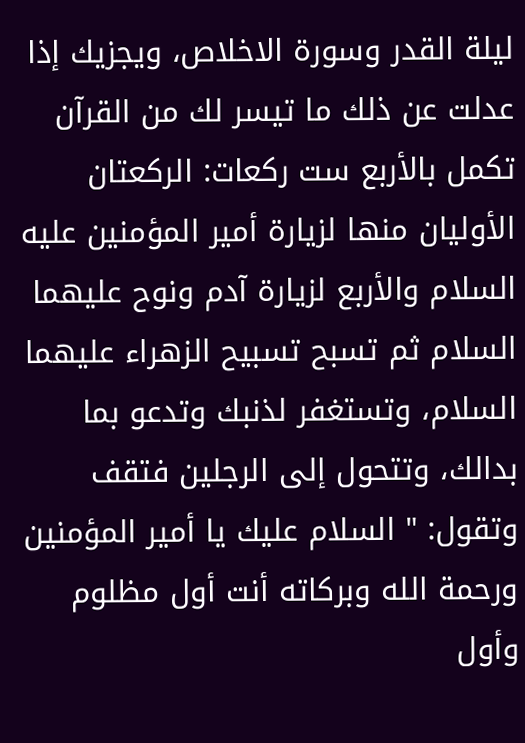ليلة القدر وسورة الاخلاص، ويجزيك إذا عدلت عن ذلك ما تيسر لك من القرآن تكمل بالأربع ست ركعات: الركعتان الأوليان منها لزيارة أمير المؤمنين عليه السلام والأربع لزيارة آدم ونوح عليهما السلام ثم تسبح تسبيح الزهراء عليهما السلام، وتستغفر لذنبك وتدعو بما بدالك، وتتحول إلى الرجلين فتقف وتقول: " السلام عليك يا أمير المؤمنين ورحمة الله وبركاته أنت أول مظلوم وأول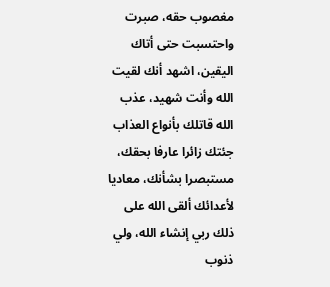مغصوب حقه، صبرت واحتسبت حتى أتاك اليقين، اشهد أنك لقيت الله وأنت شهيد، عذب الله قاتلك بأنواع العذاب جئتك زائرا عارفا بحقك، مستبصرا بشأنك، معاديا لأعدائك ألقى الله على ذلك ربي إنشاء الله، ولي ذنوب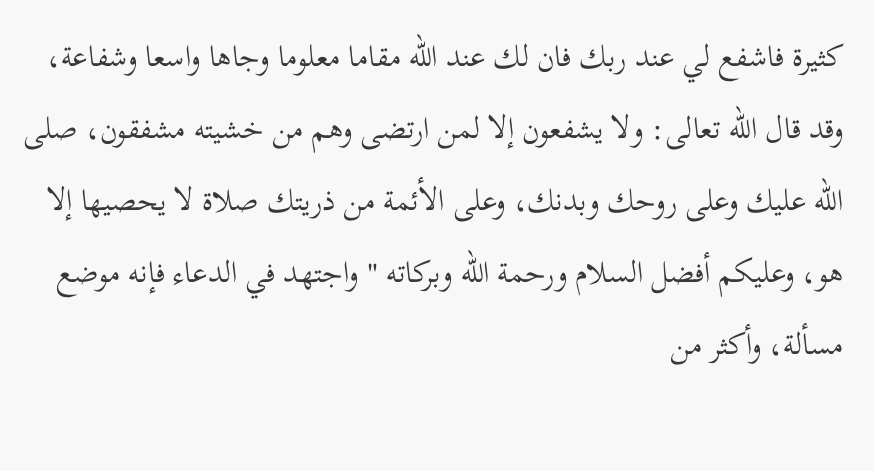كثيرة فاشفع لي عند ربك فان لك عند الله مقاما معلوما وجاها واسعا وشفاعة، وقد قال الله تعالى: ولا يشفعون إلا لمن ارتضى وهم من خشيته مشفقون، صلى الله عليك وعلى روحك وبدنك، وعلى الأئمة من ذريتك صلاة لا يحصيها إلا هو، وعليكم أفضل السلام ورحمة الله وبركاته " واجتهد في الدعاء فإنه موضع مسألة، وأكثر من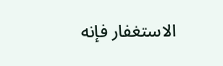الاستغفار فإنه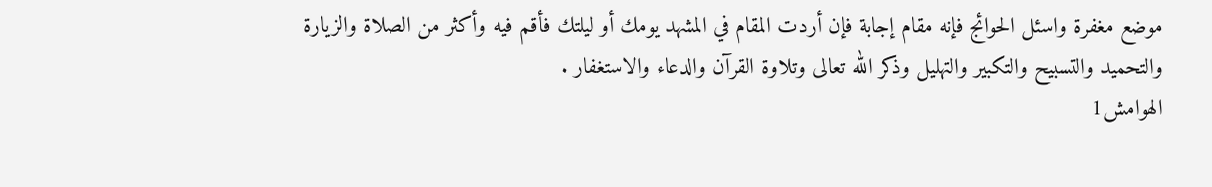موضع مغفرة واسئل الحوائج فإنه مقام إجابة فإن أردت المقام في المشهد يومك أو ليلتك فأقم فيه وأكثر من الصلاة والزيارة والتحميد والتسبيح والتكبير والتهليل وذكر الله تعالى وتلاوة القرآن والدعاء والاستغفار .
الهوامش1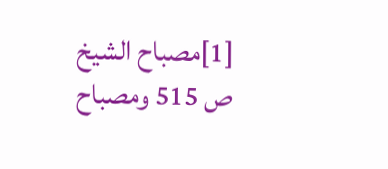[1]مصباح الشيخ ص 515 ومصباح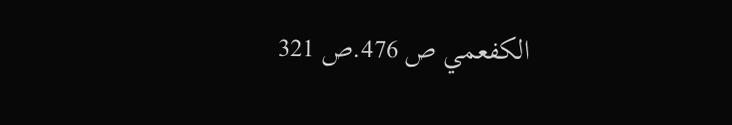الكفعمي ص 476.ص 321